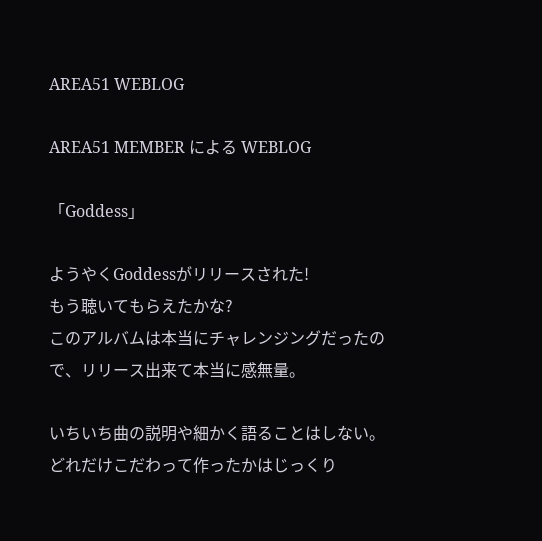AREA51 WEBLOG

AREA51 MEMBER による WEBLOG

「Goddess」

ようやくGoddessがリリースされた!
もう聴いてもらえたかな?
このアルバムは本当にチャレンジングだったので、リリース出来て本当に感無量。

いちいち曲の説明や細かく語ることはしない。
どれだけこだわって作ったかはじっくり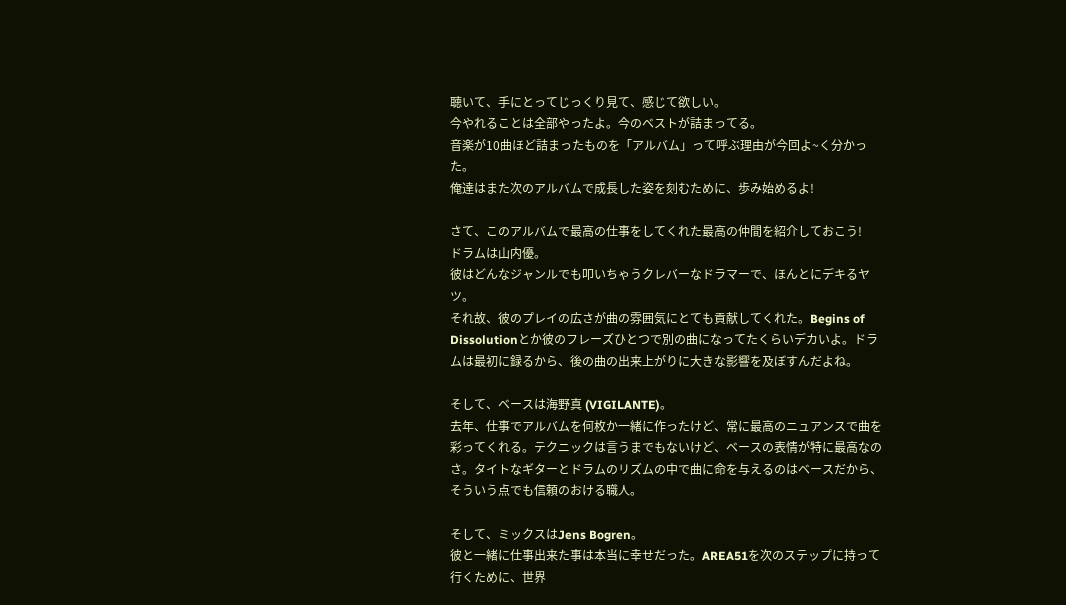聴いて、手にとってじっくり見て、感じて欲しい。
今やれることは全部やったよ。今のベストが詰まってる。
音楽が10曲ほど詰まったものを「アルバム」って呼ぶ理由が今回よ~く分かった。
俺達はまた次のアルバムで成長した姿を刻むために、歩み始めるよ!

さて、このアルバムで最高の仕事をしてくれた最高の仲間を紹介しておこう!
ドラムは山内優。
彼はどんなジャンルでも叩いちゃうクレバーなドラマーで、ほんとにデキるヤツ。
それ故、彼のプレイの広さが曲の雰囲気にとても貢献してくれた。Begins of Dissolutionとか彼のフレーズひとつで別の曲になってたくらいデカいよ。ドラムは最初に録るから、後の曲の出来上がりに大きな影響を及ぼすんだよね。

そして、ベースは海野真 (VIGILANTE)。
去年、仕事でアルバムを何枚か一緒に作ったけど、常に最高のニュアンスで曲を彩ってくれる。テクニックは言うまでもないけど、ベースの表情が特に最高なのさ。タイトなギターとドラムのリズムの中で曲に命を与えるのはベースだから、そういう点でも信頼のおける職人。

そして、ミックスはJens Bogren。
彼と一緒に仕事出来た事は本当に幸せだった。AREA51を次のステップに持って行くために、世界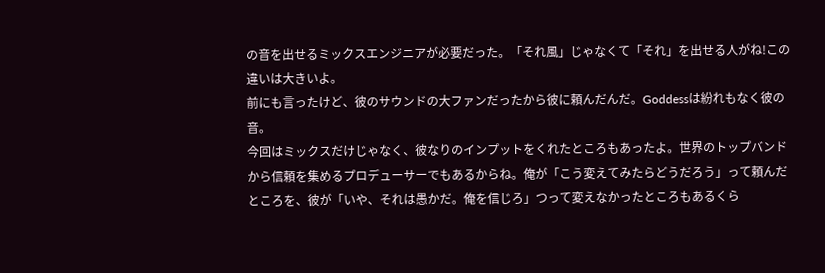の音を出せるミックスエンジニアが必要だった。「それ風」じゃなくて「それ」を出せる人がね!この違いは大きいよ。
前にも言ったけど、彼のサウンドの大ファンだったから彼に頼んだんだ。Goddessは紛れもなく彼の音。
今回はミックスだけじゃなく、彼なりのインプットをくれたところもあったよ。世界のトップバンドから信頼を集めるプロデューサーでもあるからね。俺が「こう変えてみたらどうだろう」って頼んだところを、彼が「いや、それは愚かだ。俺を信じろ」つって変えなかったところもあるくら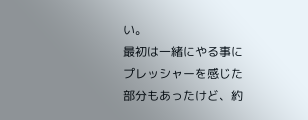い。
最初は一緒にやる事にプレッシャーを感じた部分もあったけど、約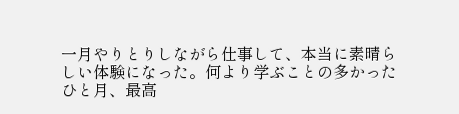一月やりとりしながら仕事して、本当に素晴らしい体験になった。何より学ぶことの多かったひと月、最高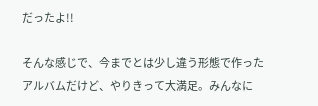だったよ!!

そんな感じで、今までとは少し違う形態で作ったアルバムだけど、やりきって大満足。みんなに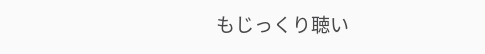もじっくり聴い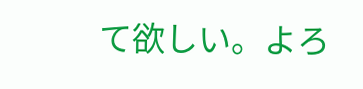て欲しい。よろ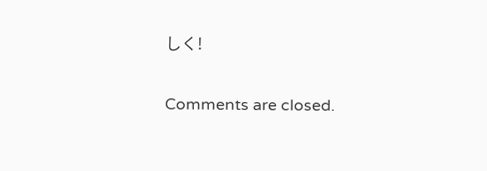しく!

Comments are closed.